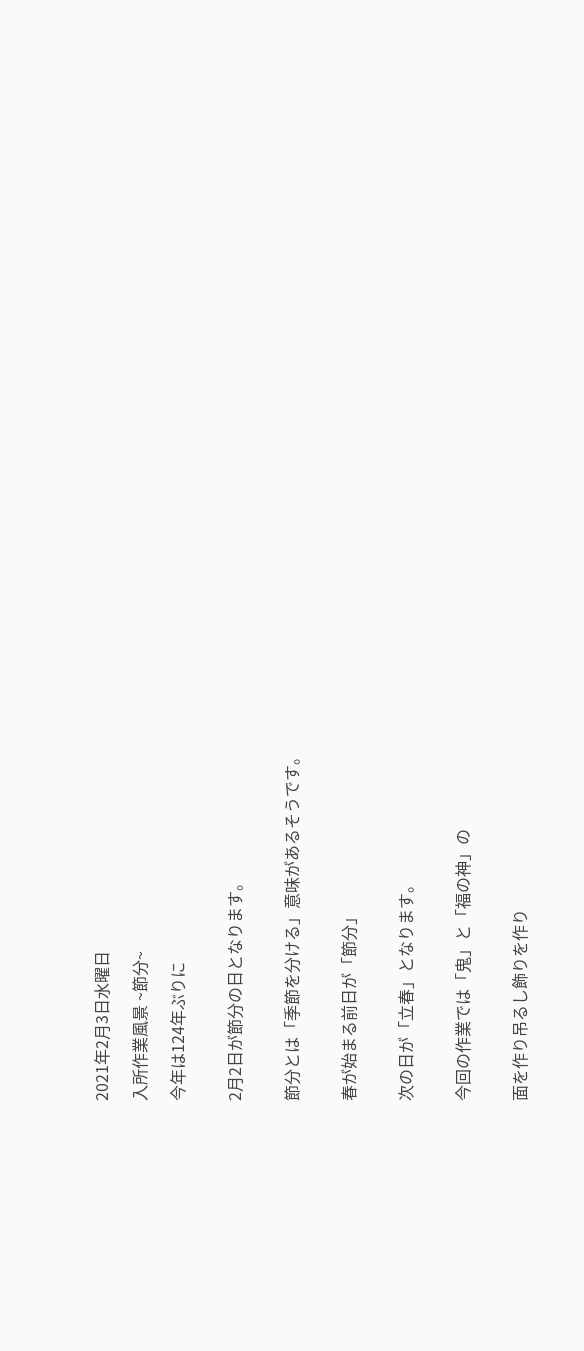2021年2月3日水曜日

入所作業風景 ~節分~

今年は124年ぶりに


2月2日が節分の日となります。


節分とは「季節を分ける」意味があるそうです。


春が始まる前日が「節分」


次の日が「立春」となります。


今回の作業では「鬼」と「福の神」の


面を作り吊るし飾りを作り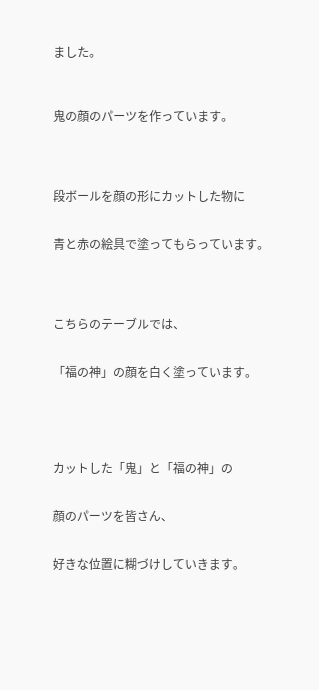ました。



鬼の顔のパーツを作っています。




段ボールを顔の形にカットした物に


青と赤の絵具で塗ってもらっています。




こちらのテーブルでは、


「福の神」の顔を白く塗っています。





カットした「鬼」と「福の神」の


顔のパーツを皆さん、


好きな位置に糊づけしていきます。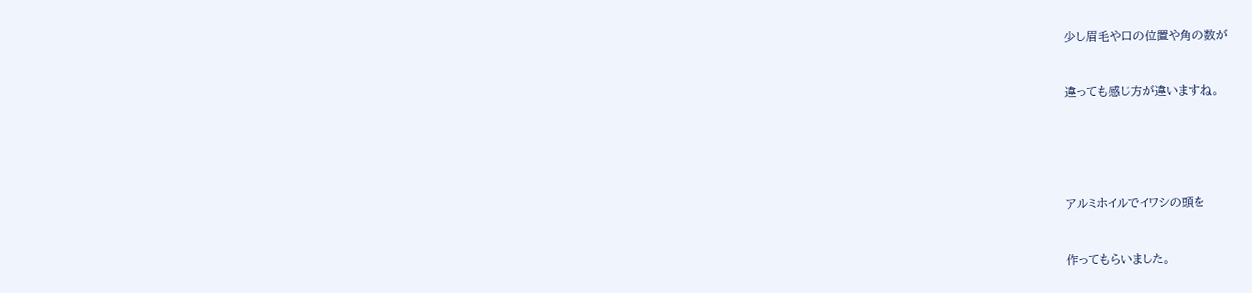少し眉毛や口の位置や角の数が


違っても感じ方が違いますね。





アルミホイルでイワシの頭を


作ってもらいました。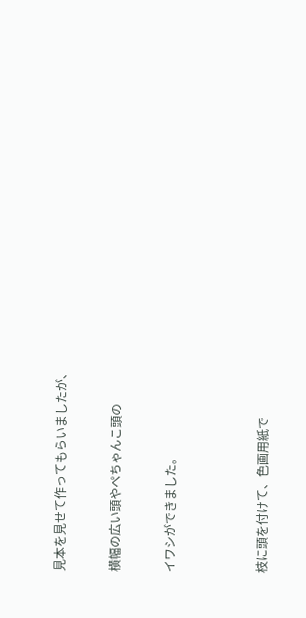見本を見せて作ってもらいましたが、


横幅の広い頭やぺちゃんこ頭の


イワシができました。




枝に頭を付けて、色画用紙で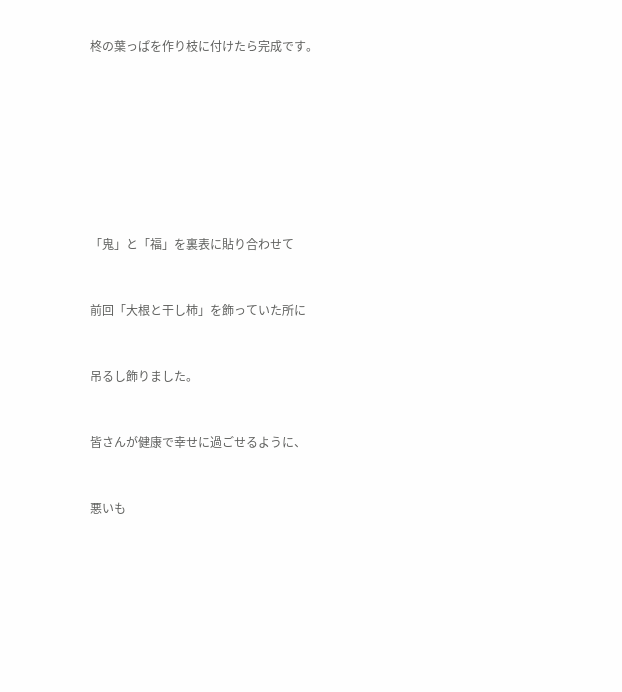柊の葉っぱを作り枝に付けたら完成です。








「鬼」と「福」を裏表に貼り合わせて


前回「大根と干し柿」を飾っていた所に


吊るし飾りました。


皆さんが健康で幸せに過ごせるように、


悪いも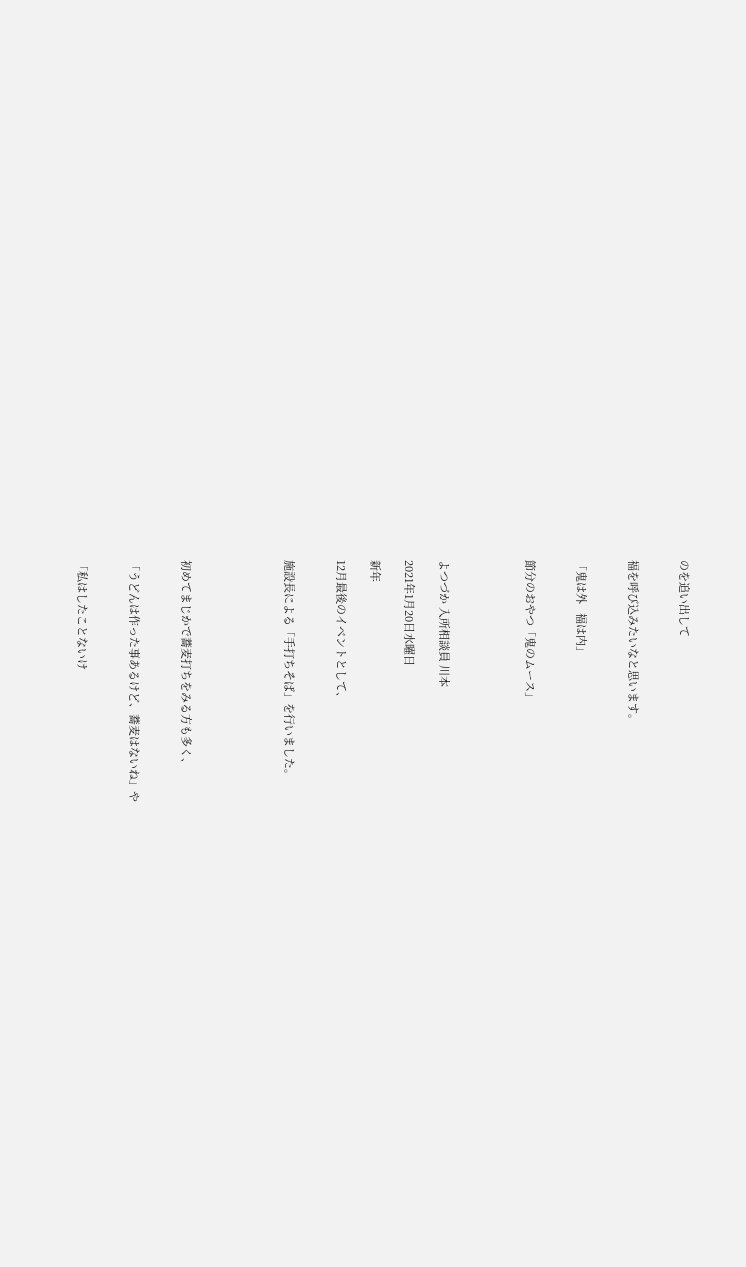のを追い出して


福を呼び込みたいなと思います。


「鬼は外   福は内」


節分のおやつ「鬼のムース」




よつづか 入所相談員 川本

2021年1月20日水曜日

新年

12月最後のイベントとして、


施設長による「手打ちそば」を行いました。





初めてまじかで蕎麦打ちをみる方も多く、


「うどんは作った事あるけど、蕎麦はないね」や


「私はしたことないけ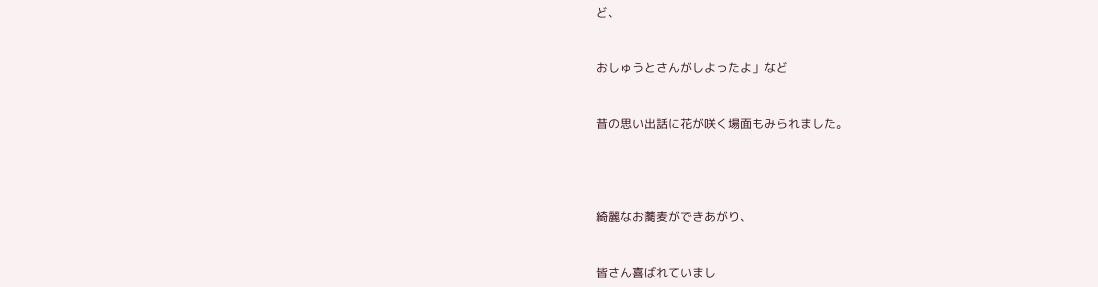ど、


おしゅうとさんがしよったよ」など


昔の思い出話に花が咲く場面もみられました。




綺麗なお蕎麦ができあがり、


皆さん喜ばれていまし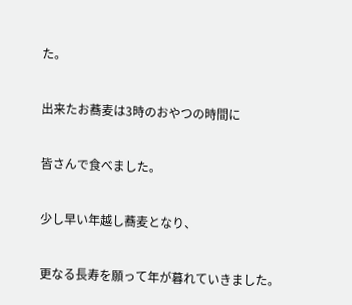た。


出来たお蕎麦は3時のおやつの時間に


皆さんで食べました。


少し早い年越し蕎麦となり、


更なる長寿を願って年が暮れていきました。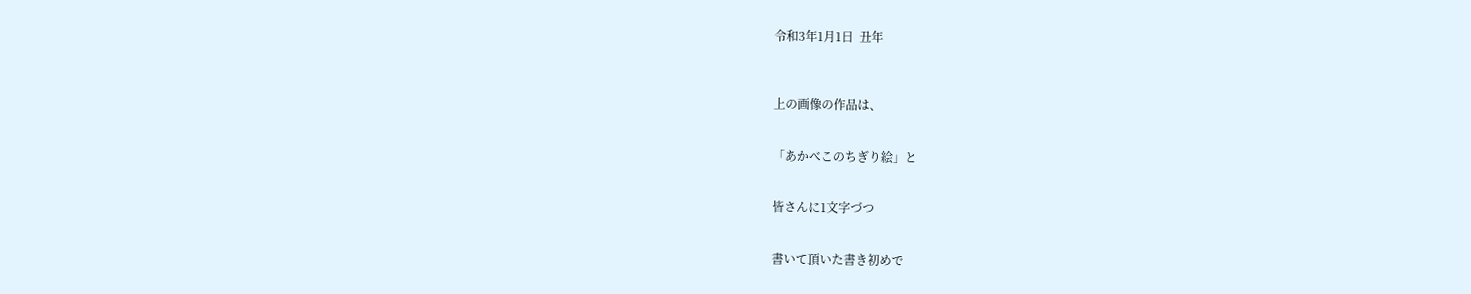令和3年1月1日  丑年



上の画像の作品は、


「あかべこのちぎり絵」と


皆さんに1文字づつ


書いて頂いた書き初めで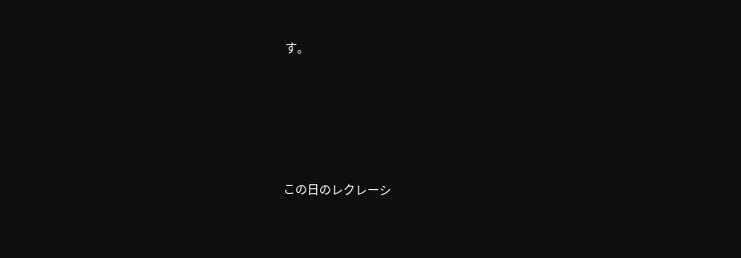す。





この日のレクレーシ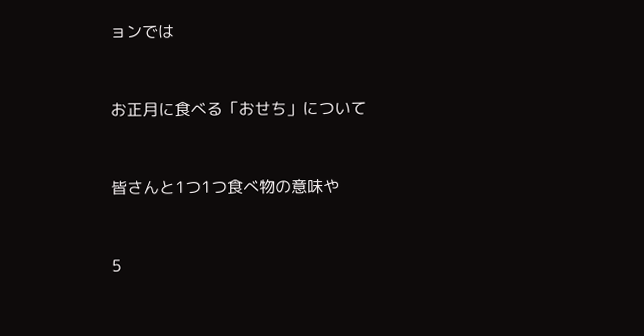ョンでは


お正月に食べる「おせち」について


皆さんと1つ1つ食べ物の意味や


5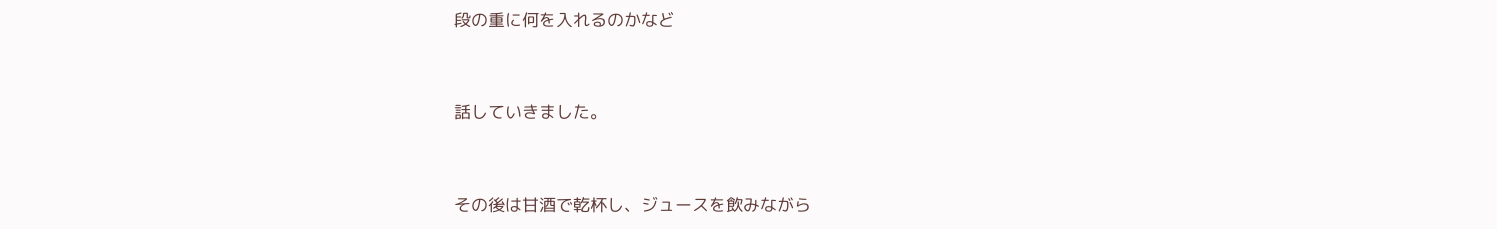段の重に何を入れるのかなど


話していきました。


その後は甘酒で乾杯し、ジュースを飲みながら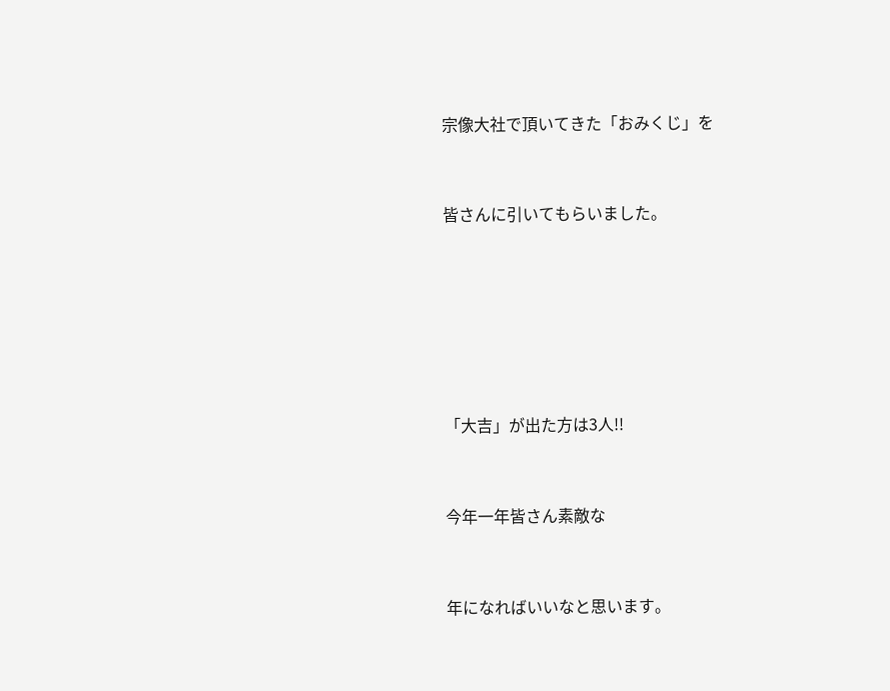宗像大社で頂いてきた「おみくじ」を


皆さんに引いてもらいました。






「大吉」が出た方は3人!!


今年一年皆さん素敵な


年になればいいなと思います。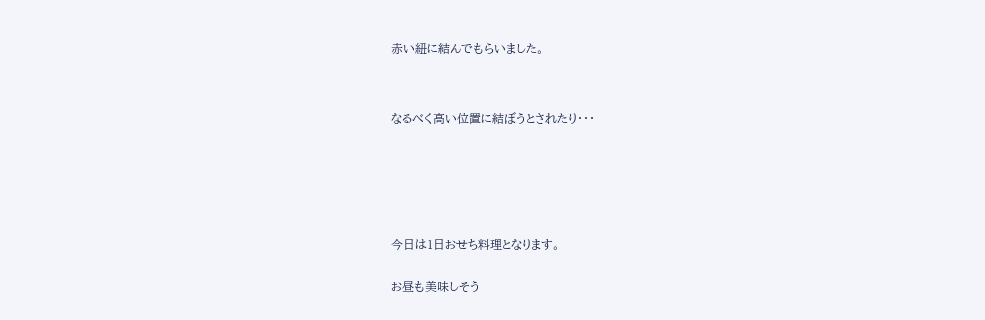赤い紐に結んでもらいました。




なるべく高い位置に結ぼうとされたり・・・








今日は1日おせち料理となります。


お昼も美味しそう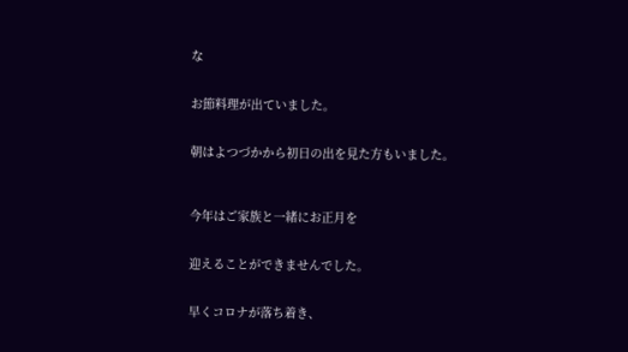な


お節料理が出ていました。


朝はよつづかから初日の出を見た方もいました。



今年はご家族と一緒にお正月を


迎えることができませんでした。


早くコロナが落ち着き、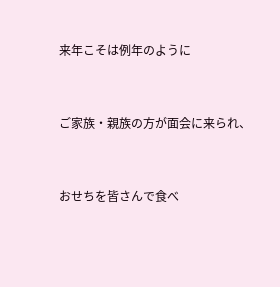来年こそは例年のように


ご家族・親族の方が面会に来られ、


おせちを皆さんで食べ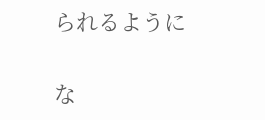られるように


な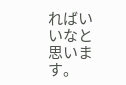ればいいなと思います。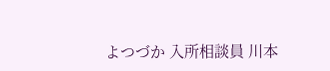よつづか 入所相談員 川本